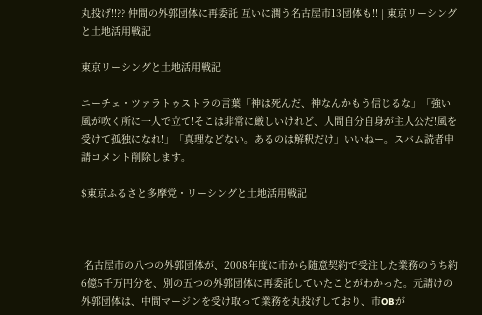丸投げ!!?? 仲間の外郭団体に再委託 互いに潤う名古屋市13団体も!! | 東京リーシングと土地活用戦記

東京リーシングと土地活用戦記

ニーチェ・ツァラトゥストラの言葉「神は死んだ、神なんかもう信じるな」「強い風が吹く所に一人で立て!そこは非常に厳しいけれど、人間自分自身が主人公だ!風を受けて孤独になれ!」「真理などない。あるのは解釈だけ」いいねー。スバム読者申請コメント削除します。

$東京ふるさと多摩党・リーシングと土地活用戦記



 名古屋市の八つの外郭団体が、2008年度に市から随意契約で受注した業務のうち約6億5千万円分を、別の五つの外郭団体に再委託していたことがわかった。元請けの外郭団体は、中間マージンを受け取って業務を丸投げしており、市OBが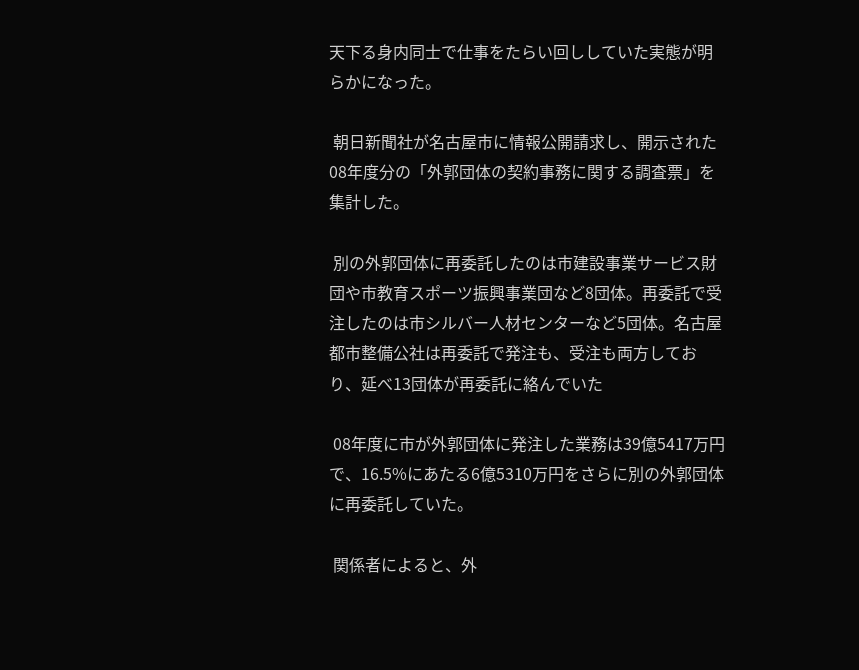天下る身内同士で仕事をたらい回ししていた実態が明らかになった。

 朝日新聞社が名古屋市に情報公開請求し、開示された08年度分の「外郭団体の契約事務に関する調査票」を集計した。

 別の外郭団体に再委託したのは市建設事業サービス財団や市教育スポーツ振興事業団など8団体。再委託で受注したのは市シルバー人材センターなど5団体。名古屋都市整備公社は再委託で発注も、受注も両方しており、延べ13団体が再委託に絡んでいた

 08年度に市が外郭団体に発注した業務は39億5417万円で、16.5%にあたる6億5310万円をさらに別の外郭団体に再委託していた。

 関係者によると、外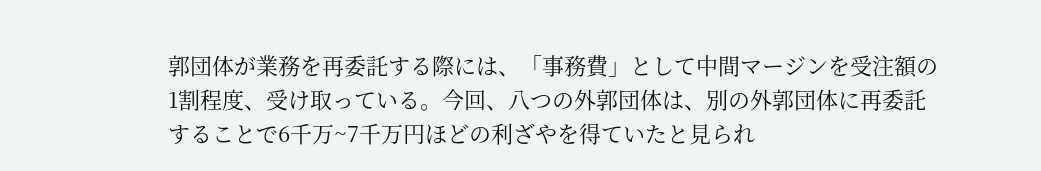郭団体が業務を再委託する際には、「事務費」として中間マージンを受注額の1割程度、受け取っている。今回、八つの外郭団体は、別の外郭団体に再委託することで6千万~7千万円ほどの利ざやを得ていたと見られ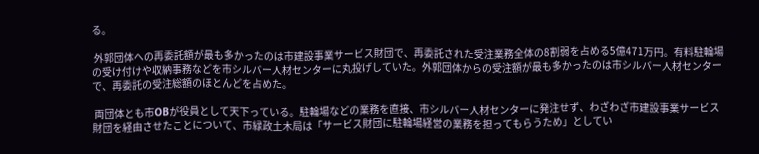る。

 外郭団体への再委託額が最も多かったのは市建設事業サービス財団で、再委託された受注業務全体の8割弱を占める5億471万円。有料駐輪場の受け付けや収納事務などを市シルバー人材センターに丸投げしていた。外郭団体からの受注額が最も多かったのは市シルバー人材センターで、再委託の受注総額のほとんどを占めた。

 両団体とも市OBが役員として天下っている。駐輪場などの業務を直接、市シルバー人材センターに発注せず、わざわざ市建設事業サービス財団を経由させたことについて、市緑政土木局は「サービス財団に駐輪場経営の業務を担ってもらうため」としてい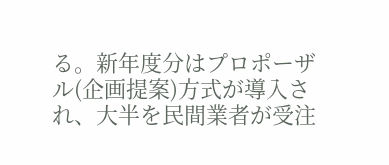る。新年度分はプロポーザル(企画提案)方式が導入され、大半を民間業者が受注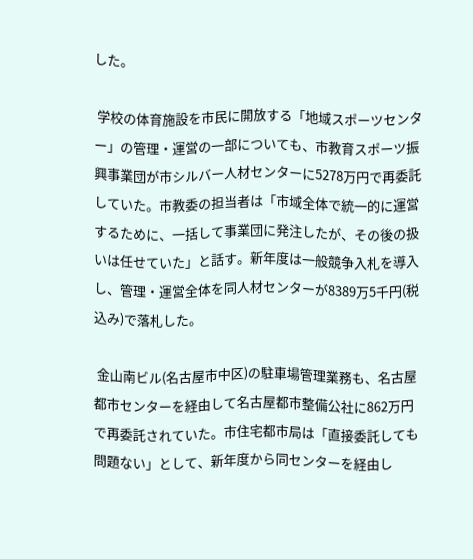した。

 学校の体育施設を市民に開放する「地域スポーツセンター」の管理・運営の一部についても、市教育スポーツ振興事業団が市シルバー人材センターに5278万円で再委託していた。市教委の担当者は「市域全体で統一的に運営するために、一括して事業団に発注したが、その後の扱いは任せていた」と話す。新年度は一般競争入札を導入し、管理・運営全体を同人材センターが8389万5千円(税込み)で落札した。

 金山南ビル(名古屋市中区)の駐車場管理業務も、名古屋都市センターを経由して名古屋都市整備公社に862万円で再委託されていた。市住宅都市局は「直接委託しても問題ない」として、新年度から同センターを経由し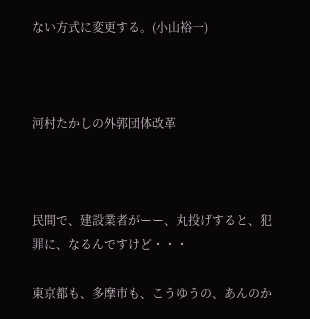ない方式に変更する。(小山裕一)



河村たかしの外郭団体改革



民間で、建設業者がーー、丸投げすると、犯罪に、なるんですけど・・・

東京都も、多摩市も、こうゆうの、あんのか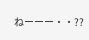ねーーー・・??